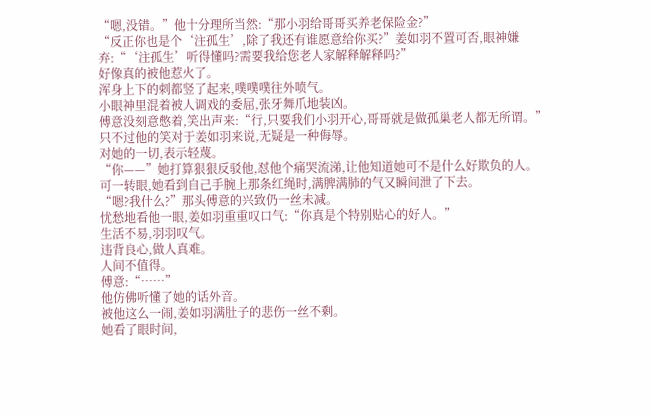“嗯,没错。”他十分理所当然:“那小羽给哥哥买养老保险金?”
“反正你也是个‘注孤生’,除了我还有谁愿意给你买?”姜如羽不置可否,眼神嫌弃:“‘注孤生’听得懂吗?需要我给您老人家解释解释吗?”
好像真的被他惹火了。
浑身上下的刺都竖了起来,噗噗噗往外喷气。
小眼神里混着被人调戏的委屈,张牙舞爪地装凶。
傅意没刻意憋着,笑出声来:“行,只要我们小羽开心,哥哥就是做孤巢老人都无所谓。”
只不过他的笑对于姜如羽来说,无疑是一种侮辱。
对她的一切,表示轻蔑。
“你——”她打算狠狠反驳他,怼他个痛哭流涕,让他知道她可不是什么好欺负的人。
可一转眼,她看到自己手腕上那条红绳时,满脾满肺的气又瞬间泄了下去。
“嗯?我什么?”那头傅意的兴致仍一丝未减。
忧愁地看他一眼,姜如羽重重叹口气:“你真是个特别贴心的好人。”
生活不易,羽羽叹气。
违背良心,做人真难。
人间不值得。
傅意:“……”
他仿佛听懂了她的话外音。
被他这么一闹,姜如羽满肚子的悲伤一丝不剩。
她看了眼时间,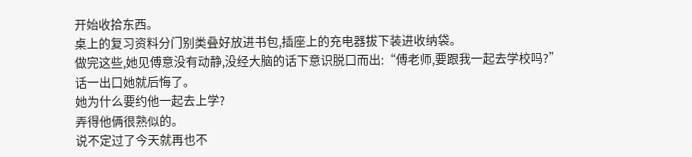开始收拾东西。
桌上的复习资料分门别类叠好放进书包,插座上的充电器拔下装进收纳袋。
做完这些,她见傅意没有动静,没经大脑的话下意识脱口而出:“傅老师,要跟我一起去学校吗?”
话一出口她就后悔了。
她为什么要约他一起去上学?
弄得他俩很熟似的。
说不定过了今天就再也不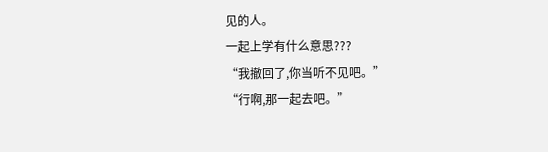见的人。
一起上学有什么意思???
“我撤回了,你当听不见吧。”
“行啊,那一起去吧。”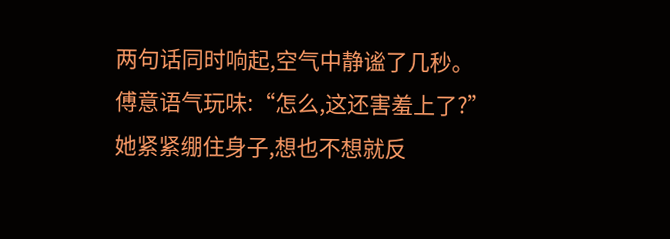两句话同时响起,空气中静谧了几秒。
傅意语气玩味:“怎么,这还害羞上了?”
她紧紧绷住身子,想也不想就反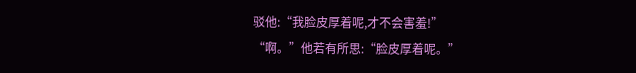驳他:“我脸皮厚着呢,才不会害羞!”
“啊。”他若有所思:“脸皮厚着呢。”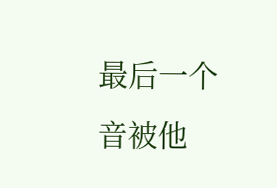最后一个音被他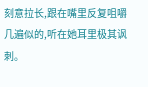刻意拉长,跟在嘴里反复咀嚼几遍似的,听在她耳里极其讽刺。